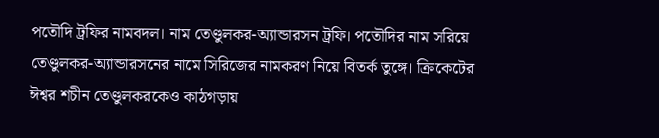পতৌদি ট্রফির নামবদল। নাম তেণ্ডুলকর-অ্যান্ডারসন ট্রফি। পতৌদির নাম সরিয়ে তেণ্ডুলকর-অ্যান্ডারসনের নামে সিরিজের নামকরণ নিয়ে বিতর্ক তুঙ্গে। ক্রিকেটের ঈশ্বর শচীন তেণ্ডুলকরকেও কাঠগড়ায়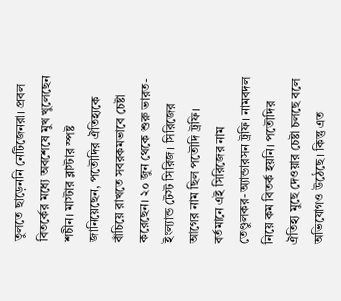তুলতে ছাড়েননি নেটিজেনরা। প্রবল বিতর্কের মধ্যে অবশেষে মুখ খুলেছেন শচীন। মাস্টার ব্লাস্টার স্পষ্ট জানিয়েছেন, পতৌদির ঐতিহ্যকে বাঁচিয়ে রাখতে সবরকমভাবে চেষ্টা করেছেন। ২০ জুন থেকে শুরু ভারত-ইংল্যান্ড টেস্ট সিরিজ। সিরিজের আগের নাম ছিল পতৌদি ট্রফি। বর্তমানে এই সিরিজের নাম তেণ্ডুলকর-অ্যান্ডারসন ট্রফি। নামবদল নিয়ে কম বিতর্ক হয়নি। পতৌদির ঐতিহ্য মুছে দেওয়ার চেষ্টা চলছে বলে অভিযোগও উঠেছে। কিন্তু এত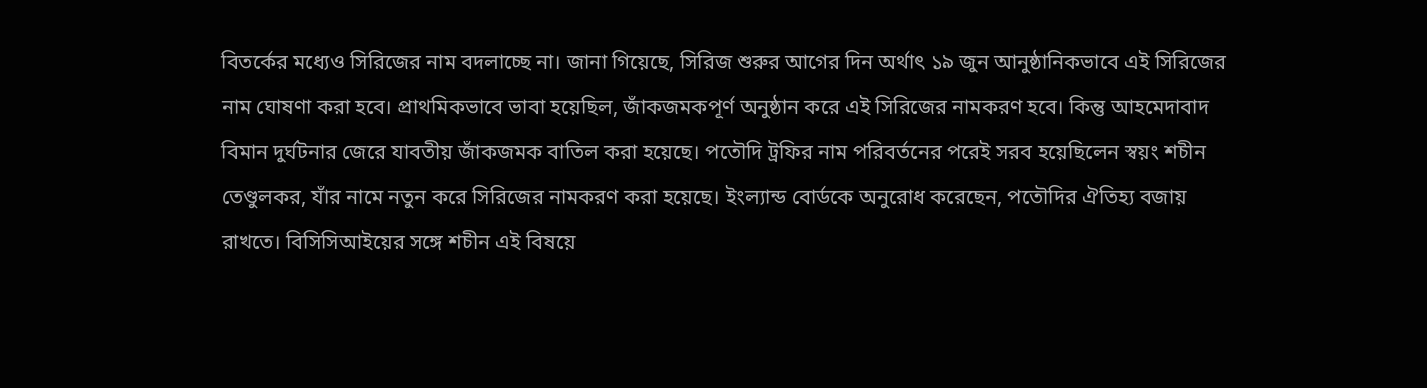বিতর্কের মধ্যেও সিরিজের নাম বদলাচ্ছে না। জানা গিয়েছে, সিরিজ শুরুর আগের দিন অর্থাৎ ১৯ জুন আনুষ্ঠানিকভাবে এই সিরিজের নাম ঘোষণা করা হবে। প্রাথমিকভাবে ভাবা হয়েছিল, জাঁকজমকপূর্ণ অনুষ্ঠান করে এই সিরিজের নামকরণ হবে। কিন্তু আহমেদাবাদ বিমান দুর্ঘটনার জেরে যাবতীয় জাঁকজমক বাতিল করা হয়েছে। পতৌদি ট্রফির নাম পরিবর্তনের পরেই সরব হয়েছিলেন স্বয়ং শচীন তেণ্ডুলকর, যাঁর নামে নতুন করে সিরিজের নামকরণ করা হয়েছে। ইংল্যান্ড বোর্ডকে অনুরোধ করেছেন, পতৌদির ঐতিহ্য বজায় রাখতে। বিসিসিআইয়ের সঙ্গে শচীন এই বিষয়ে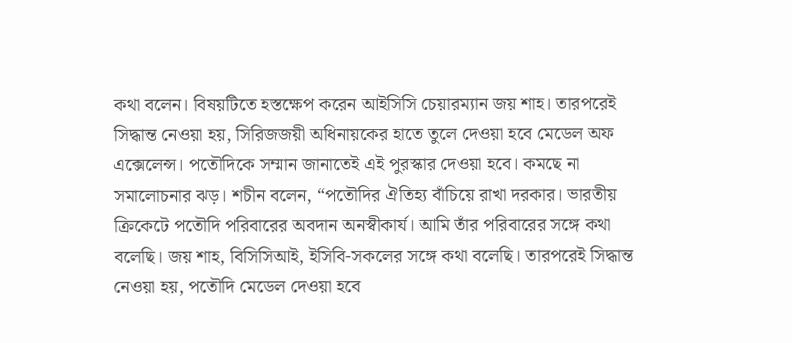কথা বলেন। বিষয়টিতে হস্তক্ষেপ করেন আইসিসি চেয়ারম্যান জয় শাহ। তারপরেই সিদ্ধান্ত নেওয়া হয়, সিরিজজয়ী অধিনায়কের হাতে তুলে দেওয়া হবে মেডেল অফ এক্সেলেন্স। পতৌদিকে সম্মান জানাতেই এই পুরস্কার দেওয়া হবে। কমছে না সমালোচনার ঝড়। শচীন বলেন, “পতৌদির ঐতিহ্য বাঁচিয়ে রাখা দরকার। ভারতীয় ক্রিকেটে পতৌদি পরিবারের অবদান অনস্বীকার্য। আমি তাঁর পরিবারের সঙ্গে কথা বলেছি। জয় শাহ, বিসিসিআই, ইসিবি-সকলের সঙ্গে কথা বলেছি। তারপরেই সিদ্ধান্ত নেওয়া হয়, পতৌদি মেডেল দেওয়া হবে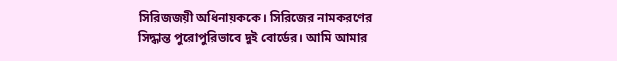সিরিজজয়ী অধিনায়ককে। সিরিজের নামকরণের সিদ্ধান্ত পুরোপুরিভাবে দুই বোর্ডের। আমি আমার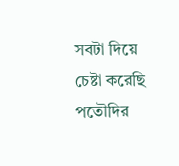সবটা দিয়ে চেষ্টা করেছি পতৌদির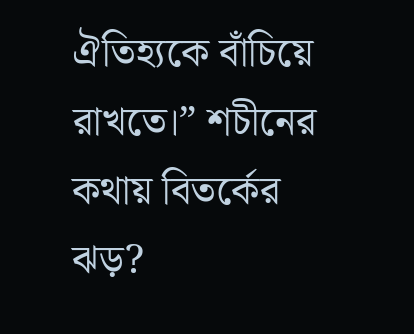ঐতিহ্যকে বাঁচিয়ে রাখতে।” শচীনের কথায় বিতর্কের ঝড়?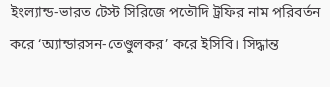ইংল্যান্ড-ভারত টেস্ট সিরিজে পতৌদি ট্রফির নাম পরিবর্তন করে ‘অ্যান্ডারসন-তেণ্ডুলকর’ করে ইসিবি। সিদ্ধান্ত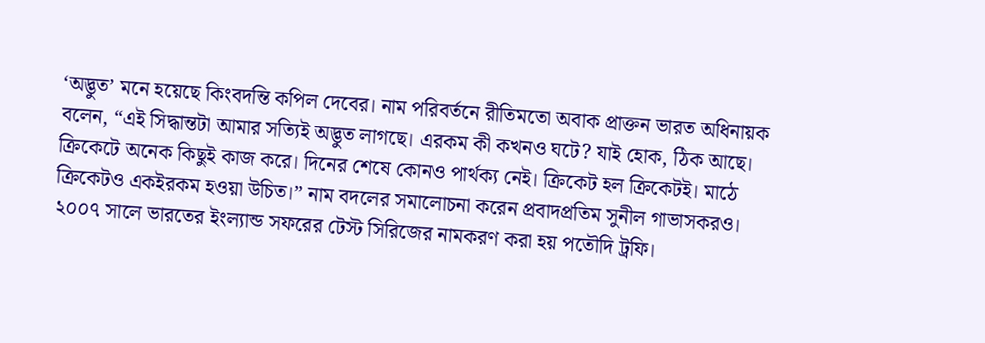‘অদ্ভুত’ মনে হয়েছে কিংবদন্তি কপিল দেবের। নাম পরিবর্তনে রীতিমতো অবাক প্রাক্তন ভারত অধিনায়ক বলেন, “এই সিদ্ধান্তটা আমার সত্যিই অদ্ভুত লাগছে। এরকম কী কখনও ঘটে? যাই হোক, ঠিক আছে। ক্রিকেটে অনেক কিছুই কাজ করে। দিনের শেষে কোনও পার্থক্য নেই। ক্রিকেট হল ক্রিকেটই। মাঠে ক্রিকেটও একইরকম হওয়া উচিত।” নাম বদলের সমালোচনা করেন প্রবাদপ্রতিম সুনীল গাভাসকরও। ২০০৭ সালে ভারতের ইংল্যান্ড সফরের টেস্ট সিরিজের নামকরণ করা হয় পতৌদি ট্রফি।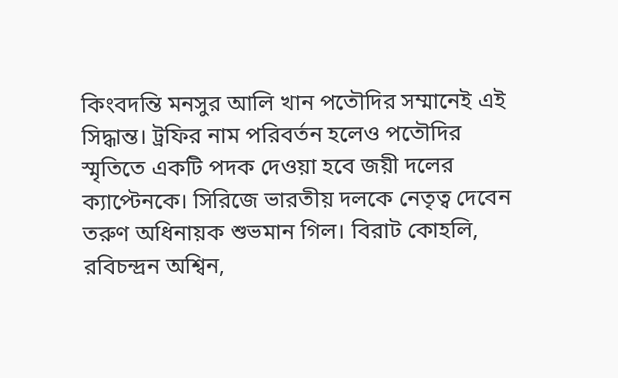কিংবদন্তি মনসুর আলি খান পতৌদির সম্মানেই এই সিদ্ধান্ত। ট্রফির নাম পরিবর্তন হলেও পতৌদির স্মৃতিতে একটি পদক দেওয়া হবে জয়ী দলের ক্যাপ্টেনকে। সিরিজে ভারতীয় দলকে নেতৃত্ব দেবেন তরুণ অধিনায়ক শুভমান গিল। বিরাট কোহলি, রবিচন্দ্রন অশ্বিন,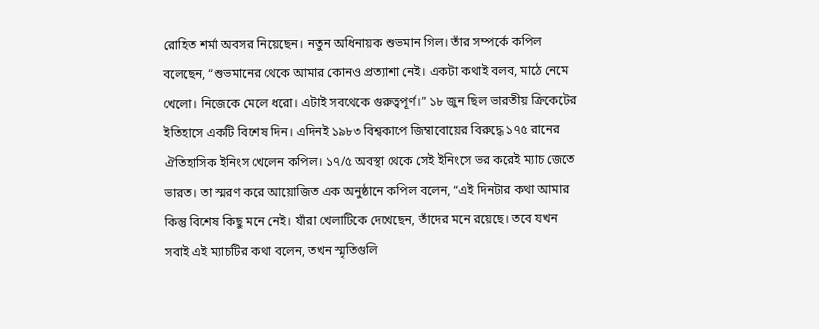রোহিত শর্মা অবসর নিয়েছেন। নতুন অধিনায়ক শুভমান গিল। তাঁর সম্পর্কে কপিল বলেছেন, “শুভমানের থেকে আমার কোনও প্রত্যাশা নেই। একটা কথাই বলব, মাঠে নেমে খেলো। নিজেকে মেলে ধরো। এটাই সবথেকে গুরুত্বপূর্ণ।” ১৮ জুন ছিল ভারতীয় ক্রিকেটের ইতিহাসে একটি বিশেষ দিন। এদিনই ১৯৮৩ বিশ্বকাপে জিম্বাবোয়ের বিরুদ্ধে ১৭৫ রানের ঐতিহাসিক ইনিংস খেলেন কপিল। ১৭/৫ অবস্থা থেকে সেই ইনিংসে ভর করেই ম্যাচ জেতে ভারত। তা স্মরণ করে আয়োজিত এক অনুষ্ঠানে কপিল বলেন, “এই দিনটার কথা আমার কিন্তু বিশেষ কিছু মনে নেই। যাঁরা খেলাটিকে দেখেছেন, তাঁদের মনে রয়েছে। তবে যখন সবাই এই ম্যাচটির কথা বলেন, তখন স্মৃতিগুলি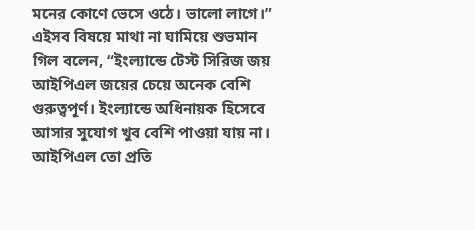মনের কোণে ভেসে ওঠে। ভালো লাগে।”
এইসব বিষয়ে মাথা না ঘামিয়ে শুভমান গিল বলেন, “ইংল্যান্ডে টেস্ট সিরিজ জয় আইপিএল জয়ের চেয়ে অনেক বেশি গুরুত্বপূর্ণ। ইংল্যান্ডে অধিনায়ক হিসেবে আসার সুযোগ খুব বেশি পাওয়া যায় না। আইপিএল তো প্রতি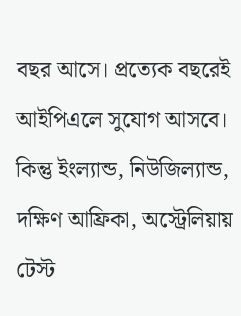বছর আসে। প্রত্যেক বছরেই আইপিএলে সুযোগ আসবে। কিন্তু ইংল্যান্ড, নিউজিল্যান্ড, দক্ষিণ আফ্রিকা, অস্ট্রেলিয়ায় টেস্ট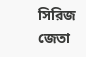সিরিজ জেতা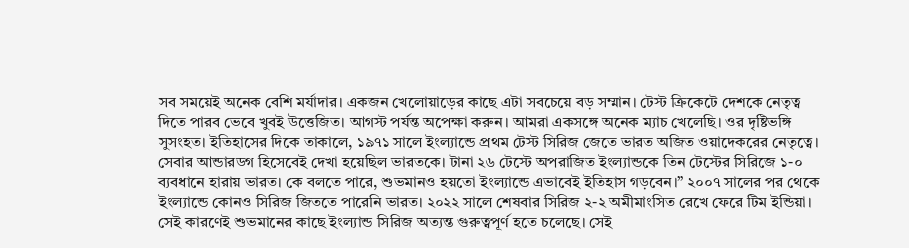সব সময়েই অনেক বেশি মর্যাদার। একজন খেলোয়াড়ের কাছে এটা সবচেয়ে বড় সম্মান। টেস্ট ক্রিকেটে দেশকে নেতৃত্ব দিতে পারব ভেবে খুবই উত্তেজিত। আগস্ট পর্যন্ত অপেক্ষা করুন। আমরা একসঙ্গে অনেক ম্যাচ খেলেছি। ওর দৃষ্টিভঙ্গি সুসংহত। ইতিহাসের দিকে তাকালে, ১৯৭১ সালে ইংল্যান্ডে প্রথম টেস্ট সিরিজ জেতে ভারত অজিত ওয়াদেকরের নেতৃত্বে। সেবার আন্ডারডগ হিসেবেই দেখা হয়েছিল ভারতকে। টানা ২৬ টেস্টে অপরাজিত ইংল্যান্ডকে তিন টেস্টের সিরিজে ১-০ ব্যবধানে হারায় ভারত। কে বলতে পারে, শুভমানও হয়তো ইংল্যান্ডে এভাবেই ইতিহাস গড়বেন।” ২০০৭ সালের পর থেকে ইংল্যান্ডে কোনও সিরিজ জিততে পারেনি ভারত। ২০২২ সালে শেষবার সিরিজ ২-২ অমীমাংসিত রেখে ফেরে টিম ইন্ডিয়া। সেই কারণেই শুভমানের কাছে ইংল্যান্ড সিরিজ অত্যন্ত গুরুত্বপূর্ণ হতে চলেছে। সেই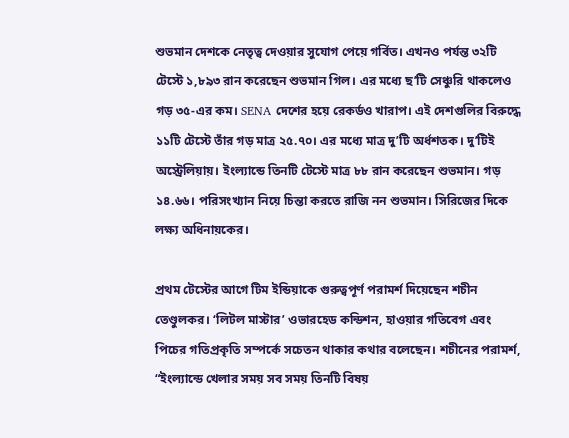শুভমান দেশকে নেতৃত্ব দেওয়ার সুযোগ পেয়ে গর্বিত। এখনও পর্যন্ত ৩২টি টেস্টে ১,৮৯৩ রান করেছেন শুভমান গিল। এর মধ্যে ছ’টি সেঞ্চুরি থাকলেও গড় ৩৫-এর কম। SENA দেশের হয়ে রেকর্ডও খারাপ। এই দেশগুলির বিরুদ্ধে ১১টি টেস্টে তাঁর গড় মাত্র ২৫.৭০। এর মধ্যে মাত্র দু’টি অর্ধশতক। দু’টিই অস্ট্রেলিয়ায়। ইংল্যান্ডে তিনটি টেস্টে মাত্র ৮৮ রান করেছেন শুভমান। গড় ১৪.৬৬। পরিসংখ্যান নিয়ে চিন্তা করতে রাজি নন শুভমান। সিরিজের দিকে লক্ষ্য অধিনায়কের।

প্রথম টেস্টের আগে টিম ইন্ডিয়াকে গুরুত্বপূর্ণ পরামর্শ দিয়েছেন শচীন তেণ্ডুলকর। ‘লিটল মাস্টার’ ওভারহেড কন্ডিশন, হাওয়ার গতিবেগ এবং পিচের গতিপ্রকৃতি সম্পর্কে সচেতন থাকার কথার বলেছেন। শচীনের পরামর্শ, “ইংল্যান্ডে খেলার সময় সব সময় তিনটি বিষয়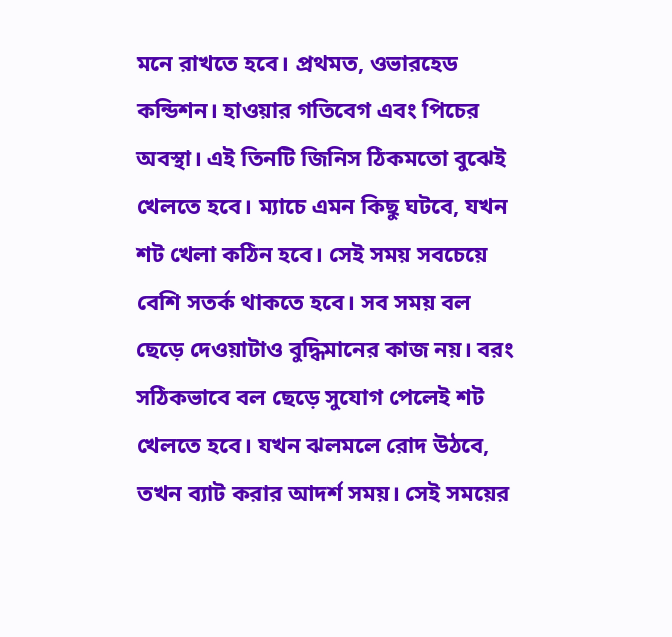মনে রাখতে হবে। প্রথমত, ওভারহেড কন্ডিশন। হাওয়ার গতিবেগ এবং পিচের অবস্থা। এই তিনটি জিনিস ঠিকমতো বুঝেই খেলতে হবে। ম্যাচে এমন কিছু ঘটবে, যখন শট খেলা কঠিন হবে। সেই সময় সবচেয়ে বেশি সতর্ক থাকতে হবে। সব সময় বল ছেড়ে দেওয়াটাও বুদ্ধিমানের কাজ নয়। বরং সঠিকভাবে বল ছেড়ে সুযোগ পেলেই শট খেলতে হবে। যখন ঝলমলে রোদ উঠবে, তখন ব্যাট করার আদর্শ সময়। সেই সময়ের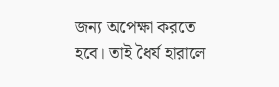জন্য অপেক্ষা করতে হবে। তাই ধৈর্য হারালে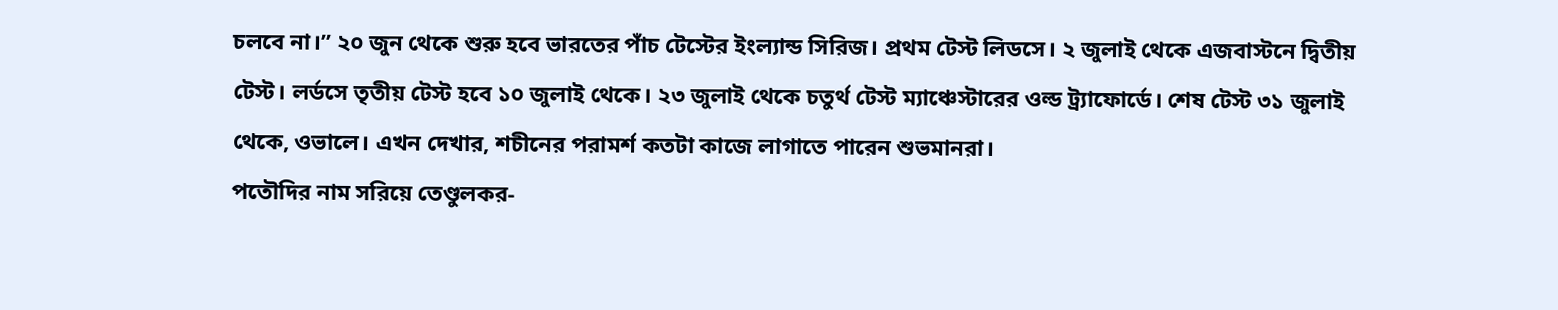চলবে না।” ২০ জুন থেকে শুরু হবে ভারতের পাঁচ টেস্টের ইংল্যান্ড সিরিজ। প্রথম টেস্ট লিডসে। ২ জুলাই থেকে এজবাস্টনে দ্বিতীয় টেস্ট। লর্ডসে তৃতীয় টেস্ট হবে ১০ জুলাই থেকে। ২৩ জুলাই থেকে চতুর্থ টেস্ট ম্যাঞ্চেস্টারের ওল্ড ট্র্যাফোর্ডে। শেষ টেস্ট ৩১ জুলাই থেকে, ওভালে। এখন দেখার, শচীনের পরামর্শ কতটা কাজে লাগাতে পারেন শুভমানরা।
পতৌদির নাম সরিয়ে তেণ্ডুলকর-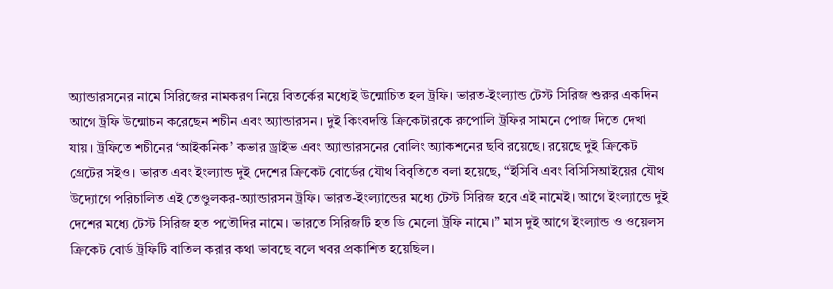অ্যান্ডারসনের নামে সিরিজের নামকরণ নিয়ে বিতর্কের মধ্যেই উন্মোচিত হল ট্রফি। ভারত-ইংল্যান্ড টেস্ট সিরিজ শুরুর একদিন আগে ট্রফি উন্মোচন করেছেন শচীন এবং অ্যান্ডারসন। দুই কিংবদন্তি ক্রিকেটারকে রুপোলি ট্রফির সামনে পোজ দিতে দেখা যায়। ট্রফিতে শচীনের ‘আইকনিক’ কভার ড্রাইভ এবং অ্যান্ডারসনের বোলিং অ্যাকশনের ছবি রয়েছে। রয়েছে দুই ক্রিকেট গ্রেটের সইও। ভারত এবং ইংল্যান্ড দুই দেশের ক্রিকেট বোর্ডের যৌথ বিবৃতিতে বলা হয়েছে, “ইসিবি এবং বিসিসিআইয়ের যৌথ উদ্যোগে পরিচালিত এই তেণ্ডুলকর-অ্যান্ডারসন ট্রফি। ভারত-ইংল্যান্ডের মধ্যে টেস্ট সিরিজ হবে এই নামেই। আগে ইংল্যান্ডে দুই দেশের মধ্যে টেস্ট সিরিজ হত পতৌদির নামে। ভারতে সিরিজটি হত ডি মেলো ট্রফি নামে।” মাস দুই আগে ইংল্যান্ড ও ওয়েলস ক্রিকেট বোর্ড ট্রফিটি বাতিল করার কথা ভাবছে বলে খবর প্রকাশিত হয়েছিল।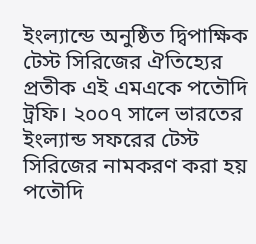ইংল্যান্ডে অনুষ্ঠিত দ্বিপাক্ষিক টেস্ট সিরিজের ঐতিহ্যের প্রতীক এই এমএকে পতৌদি ট্রফি। ২০০৭ সালে ভারতের ইংল্যান্ড সফরের টেস্ট সিরিজের নামকরণ করা হয় পতৌদি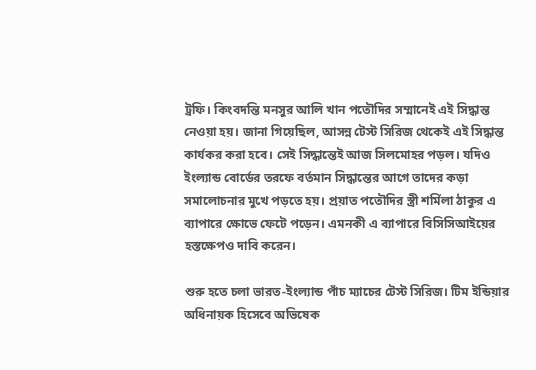ট্রফি। কিংবদন্তি মনসুর আলি খান পতৌদির সম্মানেই এই সিদ্ধান্ত নেওয়া হয়। জানা গিয়েছিল, আসন্ন টেস্ট সিরিজ থেকেই এই সিদ্ধান্ত কার্যকর করা হবে। সেই সিদ্ধান্তেই আজ সিলমোহর পড়ল। যদিও ইংল্যান্ড বোর্ডের তরফে বর্তমান সিদ্ধান্তের আগে তাদের কড়া সমালোচনার মুখে পড়তে হয়। প্রয়াত পতৌদির স্ত্রী শর্মিলা ঠাকুর এ ব্যাপারে ক্ষোভে ফেটে পড়েন। এমনকী এ ব্যাপারে বিসিসিআইয়ের হস্তক্ষেপও দাবি করেন।

শুরু হতে চলা ভারত-ইংল্যান্ড পাঁচ ম্যাচের টেস্ট সিরিজ। টিম ইন্ডিয়ার অধিনায়ক হিসেবে অভিষেক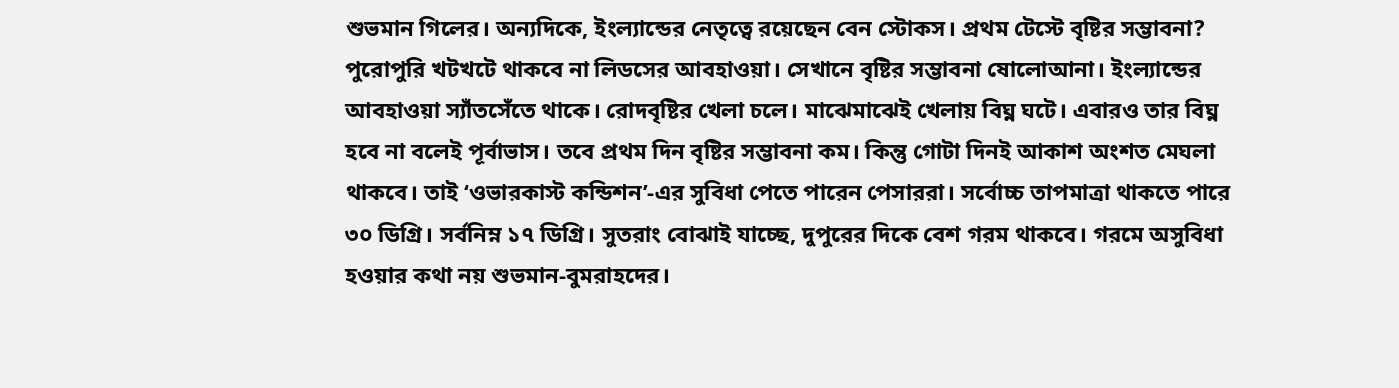শুভমান গিলের। অন্যদিকে, ইংল্যান্ডের নেতৃত্বে রয়েছেন বেন স্টোকস। প্রথম টেস্টে বৃষ্টির সম্ভাবনা? পুরোপুরি খটখটে থাকবে না লিডসের আবহাওয়া। সেখানে বৃষ্টির সম্ভাবনা ষোলোআনা। ইংল্যান্ডের আবহাওয়া স্যাঁতসেঁতে থাকে। রোদবৃষ্টির খেলা চলে। মাঝেমাঝেই খেলায় বিঘ্ন ঘটে। এবারও তার বিঘ্ন হবে না বলেই পূর্বাভাস। তবে প্রথম দিন বৃষ্টির সম্ভাবনা কম। কিন্তু গোটা দিনই আকাশ অংশত মেঘলা থাকবে। তাই ‘ওভারকাস্ট কন্ডিশন’-এর সুবিধা পেতে পারেন পেসাররা। সর্বোচ্চ তাপমাত্রা থাকতে পারে ৩০ ডিগ্রি। সর্বনিম্ন ১৭ ডিগ্রি। সুতরাং বোঝাই যাচ্ছে, দুপুরের দিকে বেশ গরম থাকবে। গরমে অসুবিধা হওয়ার কথা নয় শুভমান-বুমরাহদের।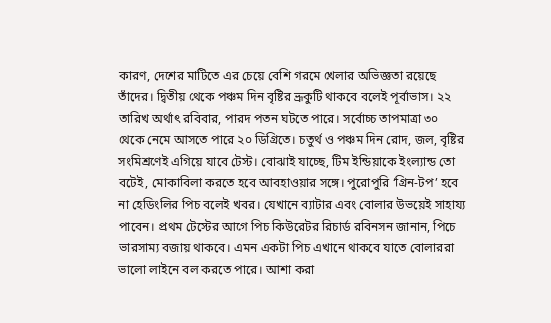কারণ, দেশের মাটিতে এর চেয়ে বেশি গরমে খেলার অভিজ্ঞতা রয়েছে তাঁদের। দ্বিতীয় থেকে পঞ্চম দিন বৃষ্টির ভ্রূকুটি থাকবে বলেই পূর্বাভাস। ২২ তারিখ অর্থাৎ রবিবার, পারদ পতন ঘটতে পারে। সর্বোচ্চ তাপমাত্রা ৩০ থেকে নেমে আসতে পারে ২০ ডিগ্রিতে। চতুর্থ ও পঞ্চম দিন রোদ, জল, বৃষ্টির সংমিশ্রণেই এগিয়ে যাবে টেস্ট। বোঝাই যাচ্ছে, টিম ইন্ডিয়াকে ইংল্যান্ড তো বটেই, মোকাবিলা করতে হবে আবহাওয়ার সঙ্গে। পুরোপুরি ‘গ্রিন-টপ’ হবে না হেডিংলির পিচ বলেই খবর। যেখানে ব্যাটার এবং বোলার উভয়েই সাহায্য পাবেন। প্রথম টেস্টের আগে পিচ কিউরেটর রিচার্ড রবিনসন জানান, পিচে ভারসাম্য বজায় থাকবে। এমন একটা পিচ এখানে থাকবে যাতে বোলাররা ভালো লাইনে বল করতে পারে। আশা করা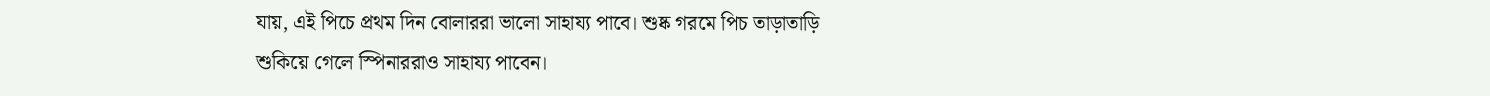যায়, এই পিচে প্রথম দিন বোলাররা ভালো সাহায্য পাবে। শুষ্ক গরমে পিচ তাড়াতাড়ি শুকিয়ে গেলে স্পিনাররাও সাহায্য পাবেন।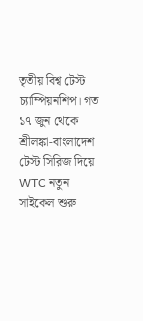তৃতীয় বিশ্ব টেস্ট চ্যাম্পিয়নশিপ। গত ১৭ জুন থেকে শ্রীলঙ্কা-বাংলাদেশ টেস্ট সিরিজ দিয়ে WTC নতুন সাইকেল শুরু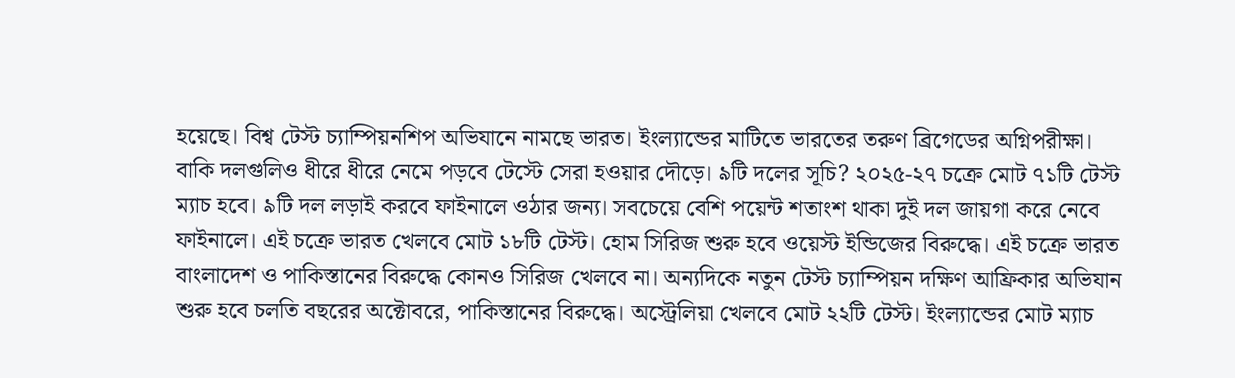হয়েছে। বিশ্ব টেস্ট চ্যাম্পিয়নশিপ অভিযানে নামছে ভারত। ইংল্যান্ডের মাটিতে ভারতের তরুণ ব্রিগেডের অগ্নিপরীক্ষা। বাকি দলগুলিও ধীরে ধীরে নেমে পড়বে টেস্টে সেরা হওয়ার দৌড়ে। ৯টি দলের সূচি? ২০২৫-২৭ চক্রে মোট ৭১টি টেস্ট ম্যাচ হবে। ৯টি দল লড়াই করবে ফাইনালে ওঠার জন্য। সবচেয়ে বেশি পয়েন্ট শতাংশ থাকা দুই দল জায়গা করে নেবে ফাইনালে। এই চক্রে ভারত খেলবে মোট ১৮টি টেস্ট। হোম সিরিজ শুরু হবে ওয়েস্ট ইন্ডিজের বিরুদ্ধে। এই চক্রে ভারত বাংলাদেশ ও পাকিস্তানের বিরুদ্ধে কোনও সিরিজ খেলবে না। অন্যদিকে নতুন টেস্ট চ্যাম্পিয়ন দক্ষিণ আফ্রিকার অভিযান শুরু হবে চলতি বছরের অক্টোবরে, পাকিস্তানের বিরুদ্ধে। অস্ট্রেলিয়া খেলবে মোট ২২টি টেস্ট। ইংল্যান্ডের মোট ম্যাচ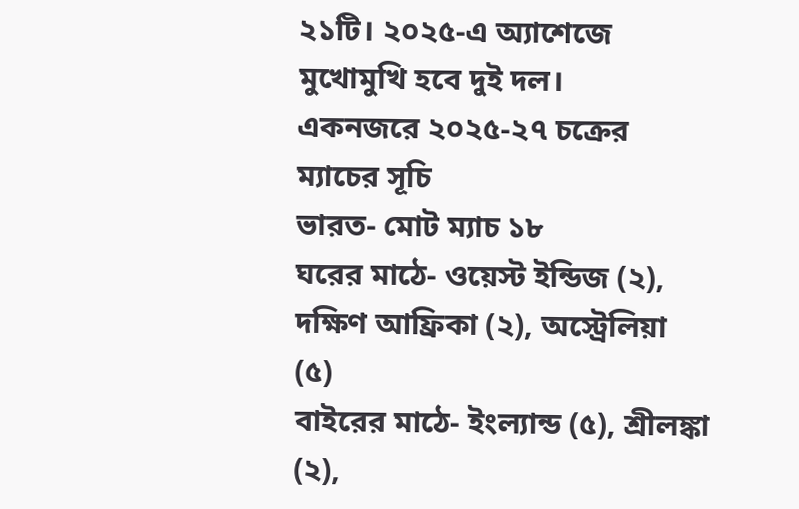২১টি। ২০২৫-এ অ্যাশেজে মুখোমুখি হবে দুই দল।
একনজরে ২০২৫-২৭ চক্রের ম্যাচের সূচি
ভারত- মোট ম্যাচ ১৮
ঘরের মাঠে- ওয়েস্ট ইন্ডিজ (২), দক্ষিণ আফ্রিকা (২), অস্ট্রেলিয়া (৫)
বাইরের মাঠে- ইংল্যান্ড (৫), শ্রীলঙ্কা (২),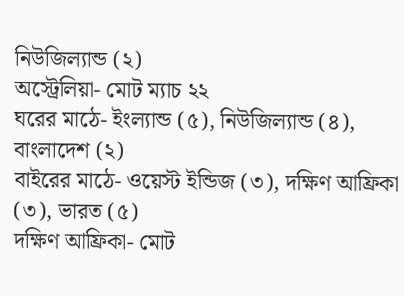নিউজিল্যান্ড (২)
অস্ট্রেলিয়া- মোট ম্যাচ ২২
ঘরের মাঠে- ইংল্যান্ড (৫), নিউজিল্যান্ড (৪), বাংলাদেশ (২)
বাইরের মাঠে- ওয়েস্ট ইন্ডিজ (৩), দক্ষিণ আফ্রিকা (৩), ভারত (৫)
দক্ষিণ আফ্রিকা- মোট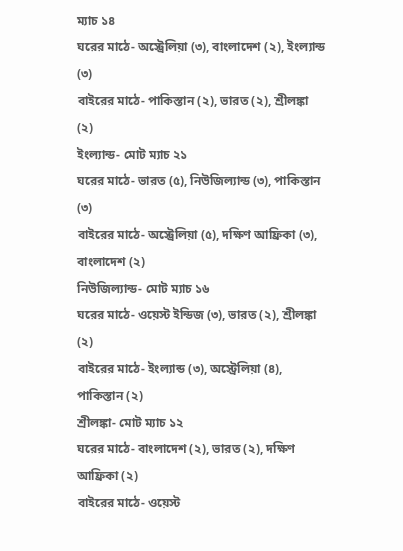ম্যাচ ১৪
ঘরের মাঠে- অস্ট্রেলিয়া (৩), বাংলাদেশ (২), ইংল্যান্ড (৩)
বাইরের মাঠে- পাকিস্তান (২), ভারত (২), শ্রীলঙ্কা (২)
ইংল্যান্ড- মোট ম্যাচ ২১
ঘরের মাঠে- ভারত (৫), নিউজিল্যান্ড (৩), পাকিস্তান (৩)
বাইরের মাঠে- অস্ট্রেলিয়া (৫), দক্ষিণ আফ্রিকা (৩), বাংলাদেশ (২)
নিউজিল্যান্ড- মোট ম্যাচ ১৬
ঘরের মাঠে- ওয়েস্ট ইন্ডিজ (৩), ভারত (২), শ্রীলঙ্কা (২)
বাইরের মাঠে- ইংল্যান্ড (৩), অস্ট্রেলিয়া (৪), পাকিস্তান (২)
শ্রীলঙ্কা- মোট ম্যাচ ১২
ঘরের মাঠে- বাংলাদেশ (২), ভারত (২), দক্ষিণ আফ্রিকা (২)
বাইরের মাঠে- ওয়েস্ট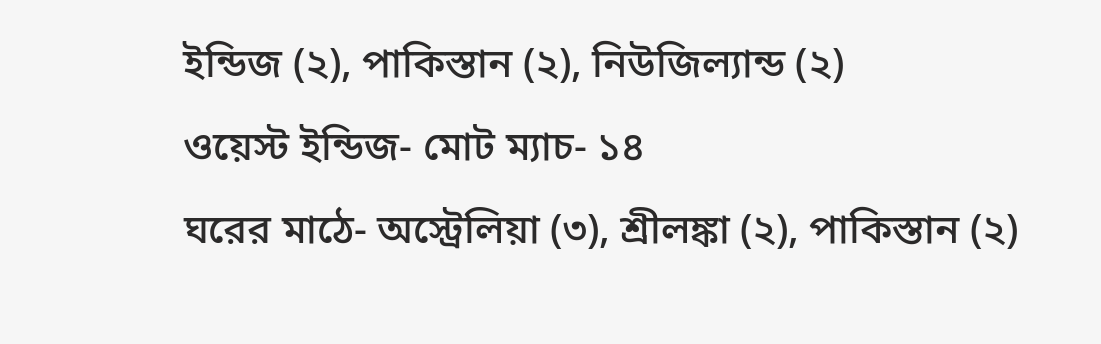ইন্ডিজ (২), পাকিস্তান (২), নিউজিল্যান্ড (২)
ওয়েস্ট ইন্ডিজ- মোট ম্যাচ- ১৪
ঘরের মাঠে- অস্ট্রেলিয়া (৩), শ্রীলঙ্কা (২), পাকিস্তান (২)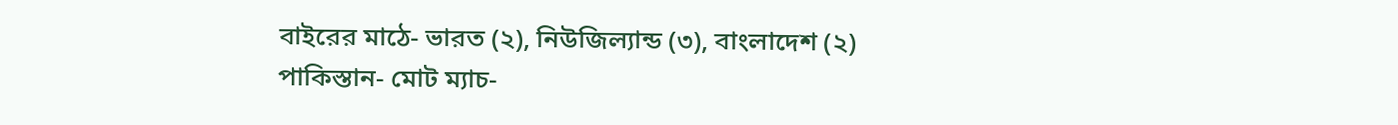বাইরের মাঠে- ভারত (২), নিউজিল্যান্ড (৩), বাংলাদেশ (২)
পাকিস্তান- মোট ম্যাচ-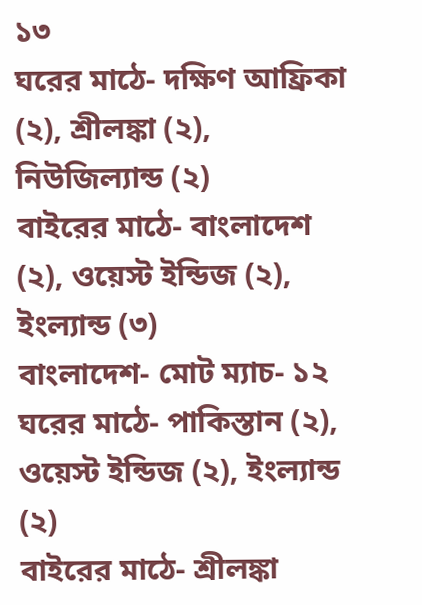১৩
ঘরের মাঠে- দক্ষিণ আফ্রিকা (২), শ্রীলঙ্কা (২), নিউজিল্যান্ড (২)
বাইরের মাঠে- বাংলাদেশ (২), ওয়েস্ট ইন্ডিজ (২), ইংল্যান্ড (৩)
বাংলাদেশ- মোট ম্যাচ- ১২
ঘরের মাঠে- পাকিস্তান (২), ওয়েস্ট ইন্ডিজ (২), ইংল্যান্ড (২)
বাইরের মাঠে- শ্রীলঙ্কা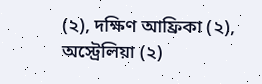(২), দক্ষিণ আফ্রিকা (২), অস্ট্রেলিয়া (২)